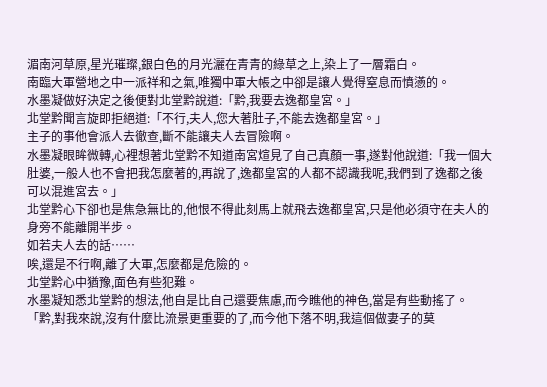湄南河草原,星光璀璨,銀白色的月光灑在青青的綠草之上,染上了一層霜白。
南臨大軍營地之中一派祥和之氣,唯獨中軍大帳之中卻是讓人覺得窒息而憤懣的。
水墨凝做好決定之後便對北堂黔說道:「黔,我要去逸都皇宮。」
北堂黔聞言旋即拒絕道:「不行,夫人,您大著肚子,不能去逸都皇宮。」
主子的事他會派人去徹查,斷不能讓夫人去冒險啊。
水墨凝眼眸微轉,心裡想著北堂黔不知道南宮煊見了自己真顏一事,遂對他說道:「我一個大肚婆,一般人也不會把我怎麼著的,再說了,逸都皇宮的人都不認識我呢,我們到了逸都之後可以混進宮去。」
北堂黔心下卻也是焦急無比的,他恨不得此刻馬上就飛去逸都皇宮,只是他必須守在夫人的身旁不能離開半步。
如若夫人去的話……
唉,還是不行啊,離了大軍,怎麼都是危險的。
北堂黔心中猶豫,面色有些犯難。
水墨凝知悉北堂黔的想法,他自是比自己還要焦慮,而今瞧他的神色,當是有些動搖了。
「黔,對我來說,沒有什麼比流景更重要的了,而今他下落不明,我這個做妻子的莫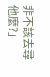非不該去尋他麼?」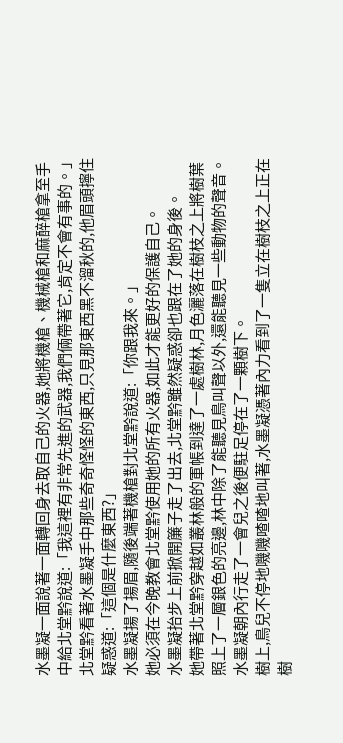水墨凝一面說著一面轉回身去取自己的火器,她將機槍、機械槍和麻醉槍拿至手中給北堂黔說道:「我這裡有非常先進的武器,我們倆帶著它,肯定不會有事的。」
北堂黔看著水墨凝手中那些奇奇怪怪的東西,只見那東西黑不溜秋的,他眉頭擰住疑惑道:「這個是什麼東西?」
水墨凝揚了揚眉,隨後端著機槍對北堂黔說道:「你跟我來。」
她必須在今晚教會北堂黔使用她的所有火器,如此才能更好的保護自己。
水墨凝抬步上前掀開簾子走了出去,北堂黔雖然疑惑卻也跟在了她的身後。
她帶著北堂黔穿越如叢林般的軍帳到達了一處樹林,月色灑落在樹枝之上將樹葉照上了一層銀色的亮邊,林中除了能聽見鳥叫聲以外,還能聽見一些動物的聲音。
水墨凝朝內行走了一會兒之後便駐足停在了一顆樹下。
樹上,鳥兒不停地嘰嘰喳喳地叫著,水墨凝憑著內力看到了一隻立在樹枝之上正在樹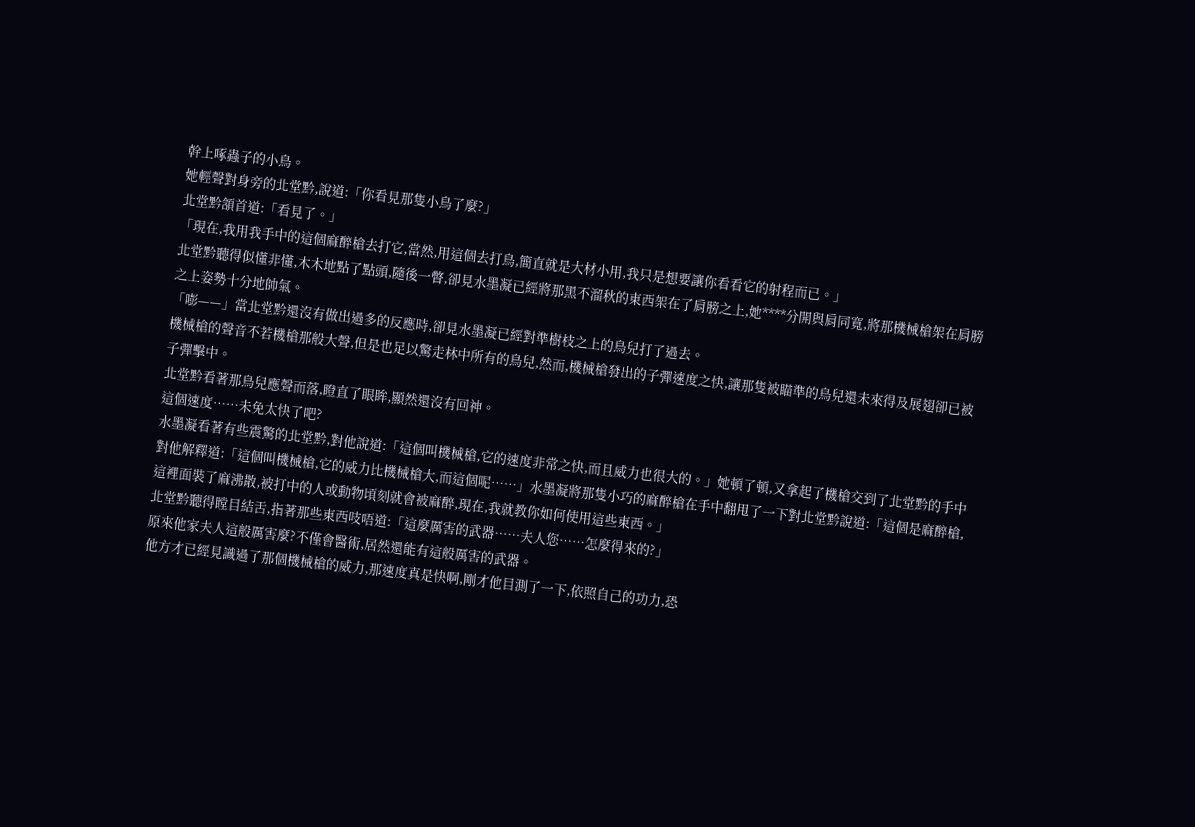幹上啄蟲子的小鳥。
她輕聲對身旁的北堂黔,說道:「你看見那隻小鳥了麼?」
北堂黔頷首道:「看見了。」
「現在,我用我手中的這個麻醉槍去打它,當然,用這個去打鳥,簡直就是大材小用,我只是想要讓你看看它的射程而已。」
北堂黔聽得似懂非懂,木木地點了點頭,隨後一瞥,卻見水墨凝已經將那黑不溜秋的東西架在了肩膀之上,她****分開與肩同寬,將那機械槍架在肩膀之上姿勢十分地帥氣。
「嘭——」當北堂黔還沒有做出過多的反應時,卻見水墨凝已經對準樹枝之上的鳥兒打了過去。
機械槍的聲音不若機槍那般大聲,但是也足以驚走林中所有的鳥兒,然而,機械槍發出的子彈速度之快,讓那隻被瞄準的鳥兒還未來得及展翅卻已被子彈擊中。
北堂黔看著那鳥兒應聲而落,瞪直了眼眸,顯然還沒有回神。
這個速度……未免太快了吧?
水墨凝看著有些震驚的北堂黔,對他說道:「這個叫機械槍,它的速度非常之快,而且威力也很大的。」她頓了頓,又拿起了機槍交到了北堂黔的手中對他解釋道:「這個叫機械槍,它的威力比機械槍大,而這個呢……」水墨凝將那隻小巧的麻醉槍在手中翻甩了一下對北堂黔說道:「這個是麻醉槍,這裡面裝了麻沸散,被打中的人或動物頃刻就會被麻醉,現在,我就教你如何使用這些東西。」
北堂黔聽得瞠目結舌,指著那些東西吱唔道:「這麼厲害的武器……夫人您……怎麼得來的?」
原來他家夫人這般厲害麼?不僅會醫術,居然還能有這般厲害的武器。
他方才已經見識過了那個機械槍的威力,那速度真是快啊,剛才他目測了一下,依照自己的功力,恐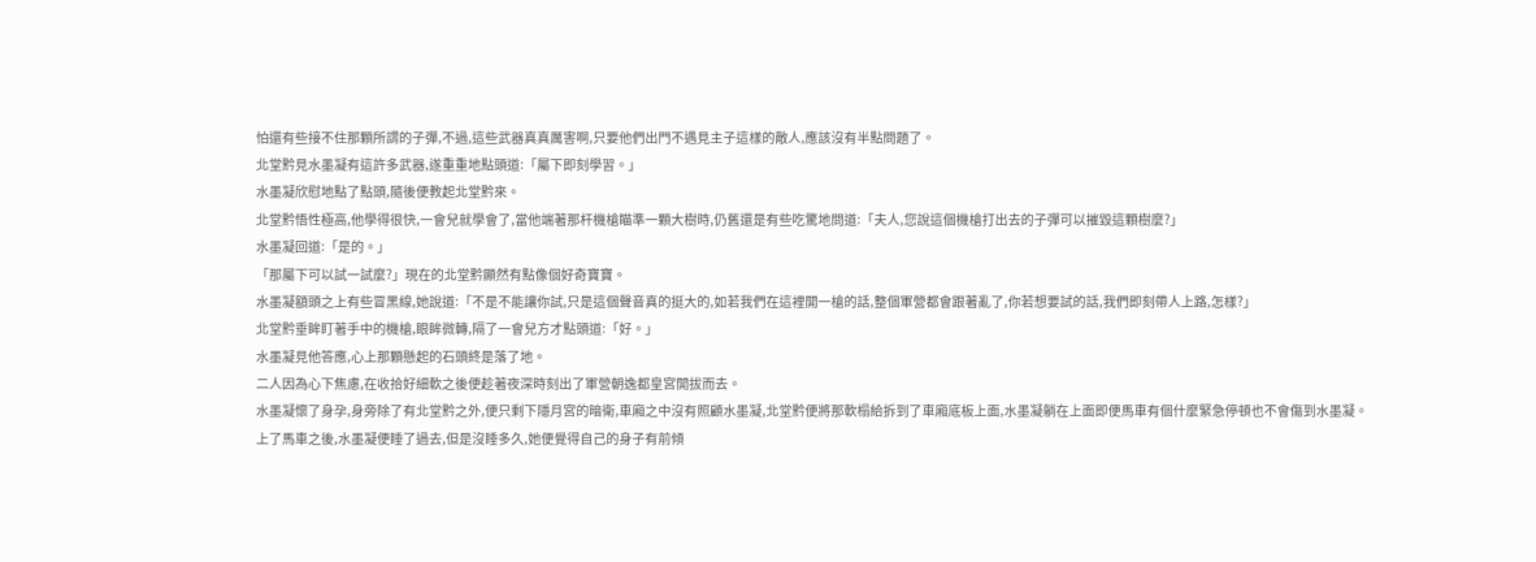怕還有些接不住那顆所謂的子彈,不過,這些武器真真厲害啊,只要他們出門不遇見主子這樣的敵人,應該沒有半點問題了。
北堂黔見水墨凝有這許多武器,遂重重地點頭道:「屬下即刻學習。」
水墨凝欣慰地點了點頭,隨後便教起北堂黔來。
北堂黔悟性極高,他學得很快,一會兒就學會了,當他端著那杆機槍瞄準一顆大樹時,仍舊還是有些吃驚地問道:「夫人,您說這個機槍打出去的子彈可以摧毀這顆樹麼?」
水墨凝回道:「是的。」
「那屬下可以試一試麼?」現在的北堂黔顯然有點像個好奇寶寶。
水墨凝額頭之上有些冒黑線,她說道:「不是不能讓你試,只是這個聲音真的挺大的,如若我們在這裡開一槍的話,整個軍營都會跟著亂了,你若想要試的話,我們即刻帶人上路,怎樣?」
北堂黔垂眸盯著手中的機槍,眼眸微轉,隔了一會兒方才點頭道:「好。」
水墨凝見他答應,心上那顆懸起的石頭終是落了地。
二人因為心下焦慮,在收拾好細軟之後便趁著夜深時刻出了軍營朝逸都皇宮開拔而去。
水墨凝懷了身孕,身旁除了有北堂黔之外,便只剩下隱月宮的暗衛,車廂之中沒有照顧水墨凝,北堂黔便將那軟榻給拆到了車廂底板上面,水墨凝躺在上面即便馬車有個什麼緊急停頓也不會傷到水墨凝。
上了馬車之後,水墨凝便睡了過去,但是沒睡多久,她便覺得自己的身子有前傾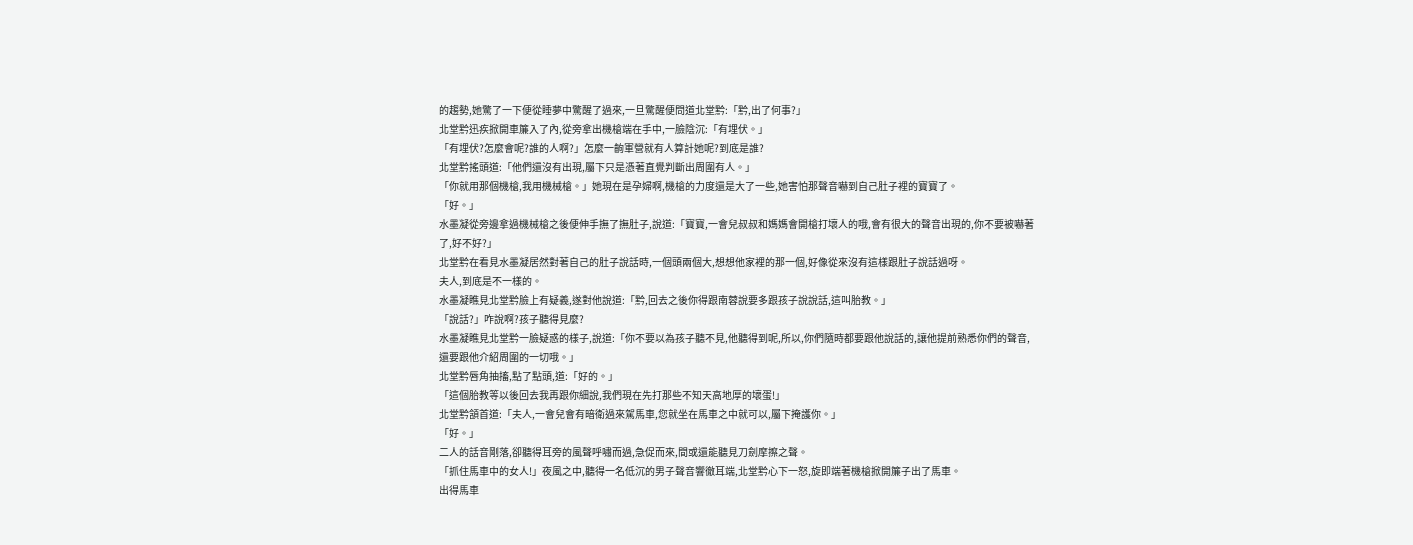的趨勢,她驚了一下便從睡夢中驚醒了過來,一旦驚醒便問道北堂黔:「黔,出了何事?」
北堂黔迅疾掀開車簾入了內,從旁拿出機槍端在手中,一臉陰沉:「有埋伏。」
「有埋伏?怎麼會呢?誰的人啊?」怎麼一齣軍營就有人算計她呢?到底是誰?
北堂黔搖頭道:「他們還沒有出現,屬下只是憑著直覺判斷出周圍有人。」
「你就用那個機槍,我用機械槍。」她現在是孕婦啊,機槍的力度還是大了一些,她害怕那聲音嚇到自己肚子裡的寶寶了。
「好。」
水墨凝從旁邊拿過機械槍之後便伸手撫了撫肚子,說道:「寶寶,一會兒叔叔和媽媽會開槍打壞人的哦,會有很大的聲音出現的,你不要被嚇著了,好不好?」
北堂黔在看見水墨凝居然對著自己的肚子說話時,一個頭兩個大,想想他家裡的那一個,好像從來沒有這樣跟肚子說話過呀。
夫人,到底是不一樣的。
水墨凝瞧見北堂黔臉上有疑義,遂對他說道:「黔,回去之後你得跟南蓉說要多跟孩子說說話,這叫胎教。」
「說話?」咋說啊?孩子聽得見麼?
水墨凝瞧見北堂黔一臉疑惑的樣子,說道:「你不要以為孩子聽不見,他聽得到呢,所以,你們隨時都要跟他說話的,讓他提前熟悉你們的聲音,還要跟他介紹周圍的一切哦。」
北堂黔唇角抽搐,點了點頭,道:「好的。」
「這個胎教等以後回去我再跟你細說,我們現在先打那些不知天高地厚的壞蛋!」
北堂黔頷首道:「夫人,一會兒會有暗衛過來駕馬車,您就坐在馬車之中就可以,屬下掩護你。」
「好。」
二人的話音剛落,卻聽得耳旁的風聲呼嘯而過,急促而來,間或還能聽見刀劍摩擦之聲。
「抓住馬車中的女人!」夜風之中,聽得一名低沉的男子聲音響徹耳端,北堂黔心下一怒,旋即端著機槍掀開簾子出了馬車。
出得馬車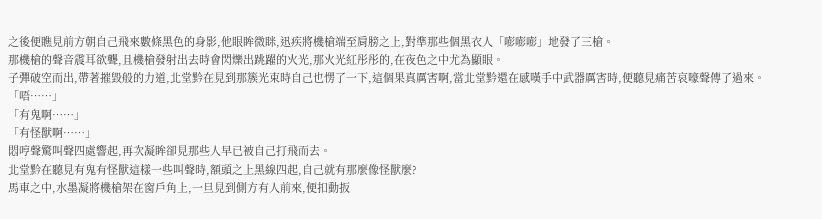之後便瞧見前方朝自己飛來數條黑色的身影,他眼眸微眯,迅疾將機槍端至肩膀之上,對準那些個黑衣人「嘭嘭嘭」地發了三槍。
那機槍的聲音震耳欲聾,且機槍發射出去時會閃爍出跳躍的火光,那火光紅彤彤的,在夜色之中尤為顯眼。
子彈破空而出,帶著摧毀般的力道,北堂黔在見到那簇光束時自己也愣了一下,這個果真厲害啊,當北堂黔還在感嘆手中武器厲害時,便聽見痛苦哀嚎聲傳了過來。
「唔……」
「有鬼啊……」
「有怪獸啊……」
悶哼聲驚叫聲四處響起,再次凝眸卻見那些人早已被自己打飛而去。
北堂黔在聽見有鬼有怪獸這樣一些叫聲時,額頭之上黑線四起,自己就有那麼像怪獸麼?
馬車之中,水墨凝將機槍架在窗戶角上,一旦見到側方有人前來,便扣動扳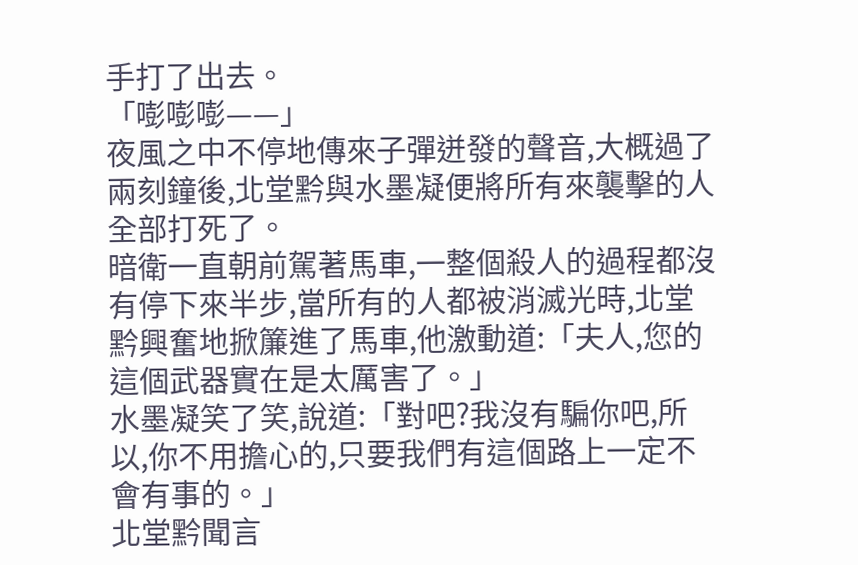手打了出去。
「嘭嘭嘭——」
夜風之中不停地傳來子彈迸發的聲音,大概過了兩刻鐘後,北堂黔與水墨凝便將所有來襲擊的人全部打死了。
暗衛一直朝前駕著馬車,一整個殺人的過程都沒有停下來半步,當所有的人都被消滅光時,北堂黔興奮地掀簾進了馬車,他激動道:「夫人,您的這個武器實在是太厲害了。」
水墨凝笑了笑,說道:「對吧?我沒有騙你吧,所以,你不用擔心的,只要我們有這個路上一定不會有事的。」
北堂黔聞言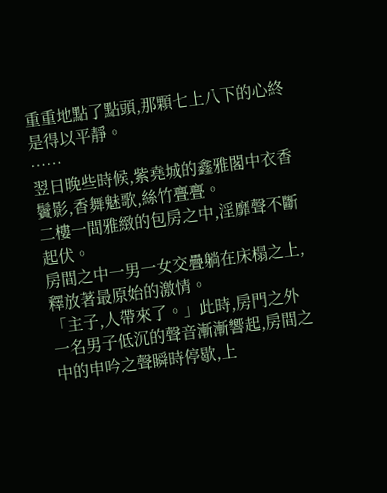重重地點了點頭,那顆七上八下的心終是得以平靜。
……
翌日晚些時候,紫堯城的鑫雅閣中衣香鬢影,香舞魅歌,絲竹亹亹。
二樓一間雅緻的包房之中,淫靡聲不斷起伏。
房間之中一男一女交疊躺在床榻之上,釋放著最原始的激情。
「主子,人帶來了。」此時,房門之外一名男子低沉的聲音漸漸響起,房間之中的申吟之聲瞬時停歇,上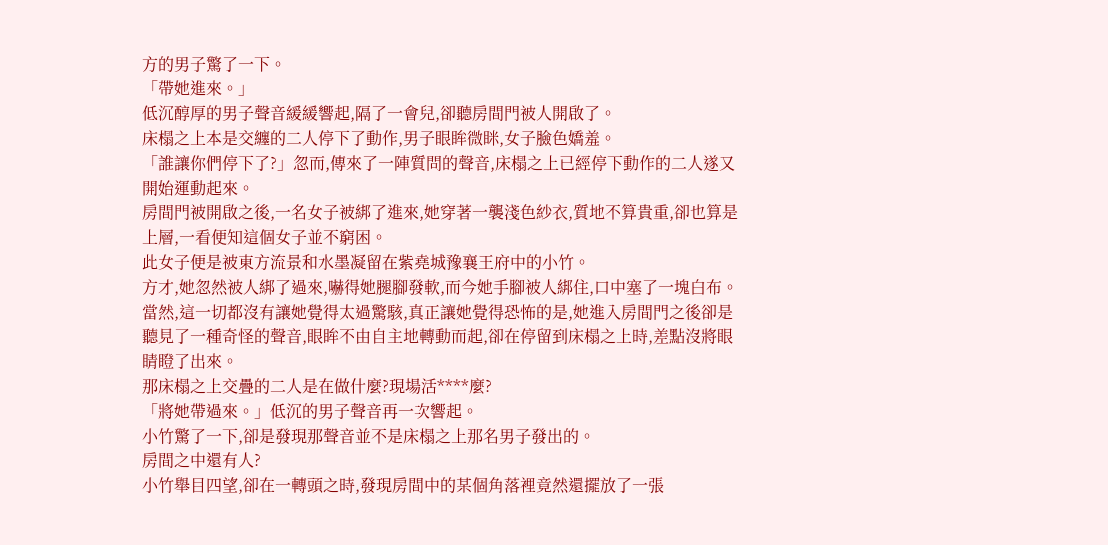方的男子驚了一下。
「帶她進來。」
低沉醇厚的男子聲音緩緩響起,隔了一會兒,卻聽房間門被人開啟了。
床榻之上本是交纏的二人停下了動作,男子眼眸微眯,女子臉色嬌羞。
「誰讓你們停下了?」忽而,傳來了一陣質問的聲音,床榻之上已經停下動作的二人遂又開始運動起來。
房間門被開啟之後,一名女子被綁了進來,她穿著一襲淺色紗衣,質地不算貴重,卻也算是上層,一看便知這個女子並不窮困。
此女子便是被東方流景和水墨凝留在紫堯城豫襄王府中的小竹。
方才,她忽然被人綁了過來,嚇得她腿腳發軟,而今她手腳被人綁住,口中塞了一塊白布。
當然,這一切都沒有讓她覺得太過驚駭,真正讓她覺得恐怖的是,她進入房間門之後卻是聽見了一種奇怪的聲音,眼眸不由自主地轉動而起,卻在停留到床榻之上時,差點沒將眼睛瞪了出來。
那床榻之上交疊的二人是在做什麼?現場活****麼?
「將她帶過來。」低沉的男子聲音再一次響起。
小竹驚了一下,卻是發現那聲音並不是床榻之上那名男子發出的。
房間之中還有人?
小竹舉目四望,卻在一轉頭之時,發現房間中的某個角落裡竟然還擺放了一張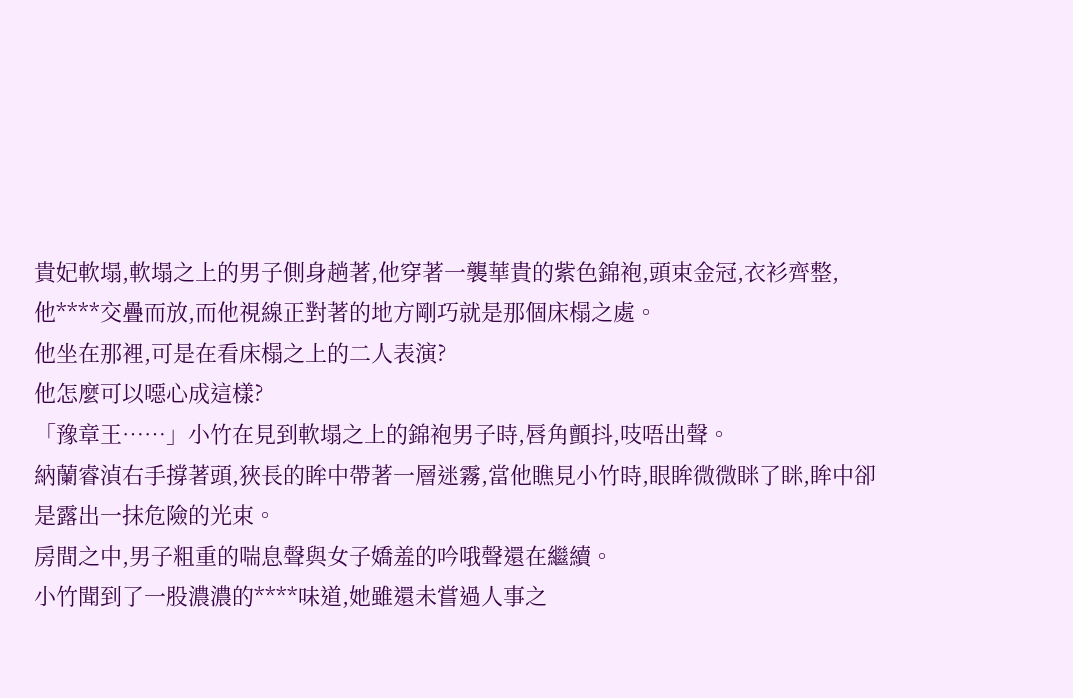貴妃軟塌,軟塌之上的男子側身趟著,他穿著一襲華貴的紫色錦袍,頭束金冠,衣衫齊整,他****交疊而放,而他視線正對著的地方剛巧就是那個床榻之處。
他坐在那裡,可是在看床榻之上的二人表演?
他怎麼可以噁心成這樣?
「豫章王……」小竹在見到軟塌之上的錦袍男子時,唇角顫抖,吱唔出聲。
納蘭睿湞右手撐著頭,狹長的眸中帶著一層迷霧,當他瞧見小竹時,眼眸微微眯了眯,眸中卻是露出一抹危險的光束。
房間之中,男子粗重的喘息聲與女子嬌羞的吟哦聲還在繼續。
小竹聞到了一股濃濃的****味道,她雖還未嘗過人事之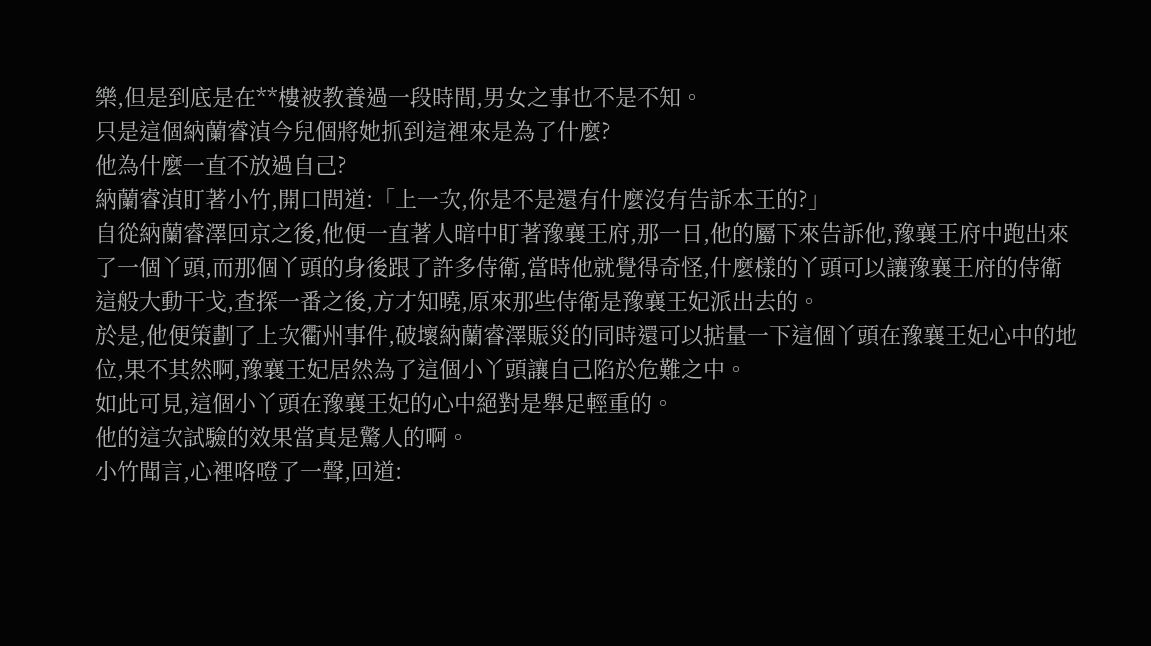樂,但是到底是在**樓被教養過一段時間,男女之事也不是不知。
只是這個納蘭睿湞今兒個將她抓到這裡來是為了什麼?
他為什麼一直不放過自己?
納蘭睿湞盯著小竹,開口問道:「上一次,你是不是還有什麼沒有告訴本王的?」
自從納蘭睿澤回京之後,他便一直著人暗中盯著豫襄王府,那一日,他的屬下來告訴他,豫襄王府中跑出來了一個丫頭,而那個丫頭的身後跟了許多侍衛,當時他就覺得奇怪,什麼樣的丫頭可以讓豫襄王府的侍衛這般大動干戈,查探一番之後,方才知曉,原來那些侍衛是豫襄王妃派出去的。
於是,他便策劃了上次衢州事件,破壞納蘭睿澤賑災的同時還可以掂量一下這個丫頭在豫襄王妃心中的地位,果不其然啊,豫襄王妃居然為了這個小丫頭讓自己陷於危難之中。
如此可見,這個小丫頭在豫襄王妃的心中絕對是舉足輕重的。
他的這次試驗的效果當真是驚人的啊。
小竹聞言,心裡咯噔了一聲,回道: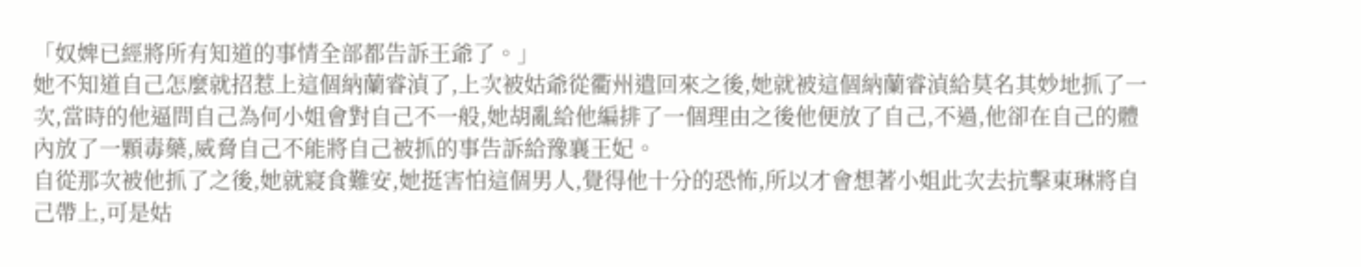「奴婢已經將所有知道的事情全部都告訴王爺了。」
她不知道自己怎麼就招惹上這個納蘭睿湞了,上次被姑爺從衢州遣回來之後,她就被這個納蘭睿湞給莫名其妙地抓了一次,當時的他逼問自己為何小姐會對自己不一般,她胡亂給他編排了一個理由之後他便放了自己,不過,他卻在自己的體內放了一顆毒藥,威脅自己不能將自己被抓的事告訴給豫襄王妃。
自從那次被他抓了之後,她就寢食難安,她挺害怕這個男人,覺得他十分的恐怖,所以才會想著小姐此次去抗擊東琳將自己帶上,可是姑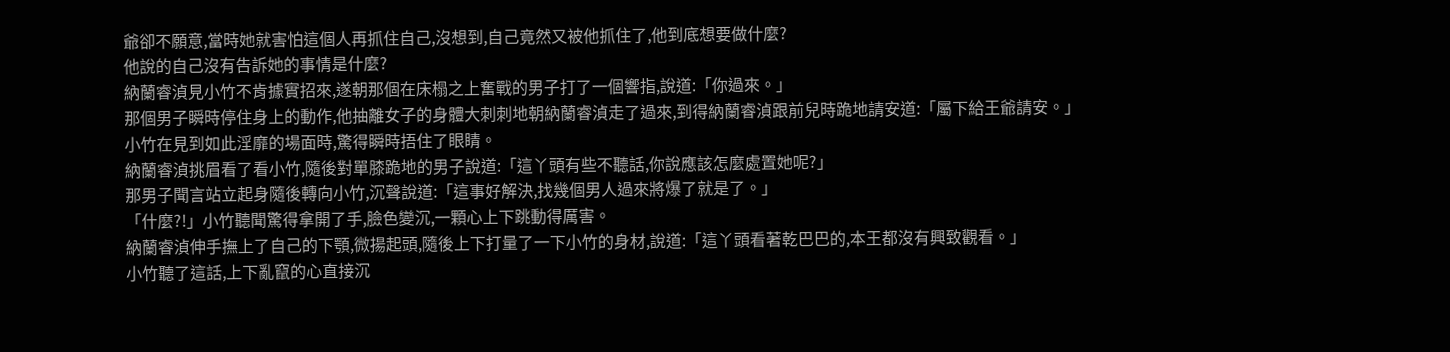爺卻不願意,當時她就害怕這個人再抓住自己,沒想到,自己竟然又被他抓住了,他到底想要做什麼?
他說的自己沒有告訴她的事情是什麼?
納蘭睿湞見小竹不肯據實招來,遂朝那個在床榻之上奮戰的男子打了一個響指,說道:「你過來。」
那個男子瞬時停住身上的動作,他抽離女子的身體大刺刺地朝納蘭睿湞走了過來,到得納蘭睿湞跟前兒時跪地請安道:「屬下給王爺請安。」
小竹在見到如此淫靡的場面時,驚得瞬時捂住了眼睛。
納蘭睿湞挑眉看了看小竹,隨後對單膝跪地的男子說道:「這丫頭有些不聽話,你說應該怎麼處置她呢?」
那男子聞言站立起身隨後轉向小竹,沉聲說道:「這事好解決,找幾個男人過來將爆了就是了。」
「什麼?!」小竹聽聞驚得拿開了手,臉色變沉,一顆心上下跳動得厲害。
納蘭睿湞伸手撫上了自己的下顎,微揚起頭,隨後上下打量了一下小竹的身材,說道:「這丫頭看著乾巴巴的,本王都沒有興致觀看。」
小竹聽了這話,上下亂竄的心直接沉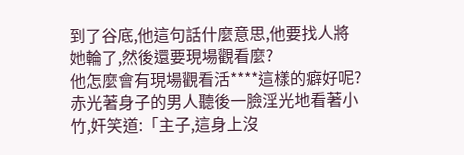到了谷底,他這句話什麼意思,他要找人將她輪了,然後還要現場觀看麼?
他怎麼會有現場觀看活****這樣的癖好呢?
赤光著身子的男人聽後一臉淫光地看著小竹,奸笑道:「主子,這身上沒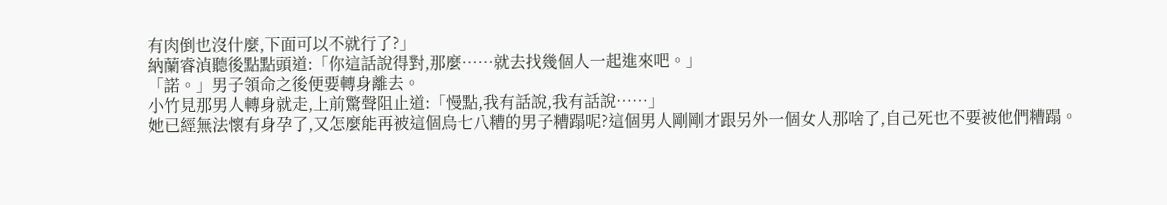有肉倒也沒什麼,下面可以不就行了?」
納蘭睿湞聽後點點頭道:「你這話說得對,那麼……就去找幾個人一起進來吧。」
「諾。」男子領命之後便要轉身離去。
小竹見那男人轉身就走,上前驚聲阻止道:「慢點,我有話說,我有話說……」
她已經無法懷有身孕了,又怎麼能再被這個烏七八糟的男子糟蹋呢?這個男人剛剛才跟另外一個女人那啥了,自己死也不要被他們糟蹋。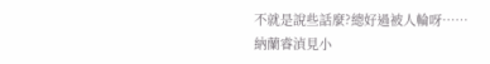不就是說些話麼?總好過被人輪呀……
納蘭睿湞見小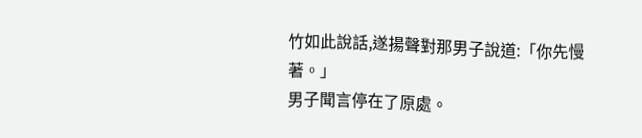竹如此說話,遂揚聲對那男子說道:「你先慢著。」
男子聞言停在了原處。